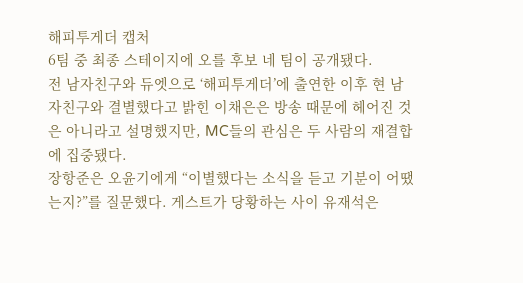해피투게더 캡처
6팀 중 최종 스테이지에 오를 후보 네 팀이 공개됐다.
전 남자친구와 듀엣으로 ‘해피투게더’에 출연한 이후 현 남자친구와 결별했다고 밝힌 이채은은 방송 때문에 헤어진 것은 아니라고 설명했지만, MC들의 관심은 두 사람의 재결합에 집중됐다.
장항준은 오윤기에게 “이별했다는 소식을 듣고 기분이 어땠는지?”를 질문했다. 게스트가 당황하는 사이 유재석은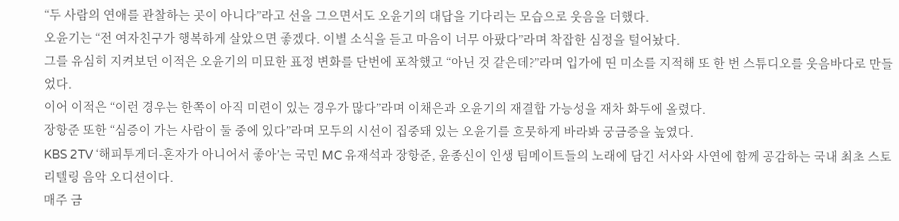“두 사람의 연애를 관찰하는 곳이 아니다”라고 선을 그으면서도 오윤기의 대답을 기다리는 모습으로 웃음을 더했다.
오윤기는 “전 여자친구가 행복하게 살았으면 좋겠다. 이별 소식을 듣고 마음이 너무 아팠다”라며 착잡한 심정을 털어놨다.
그를 유심히 지켜보던 이적은 오윤기의 미묘한 표정 변화를 단번에 포착했고 “아닌 것 같은데?”라며 입가에 띤 미소를 지적해 또 한 번 스튜디오를 웃음바다로 만들었다.
이어 이적은 “이런 경우는 한쪽이 아직 미련이 있는 경우가 많다”라며 이채은과 오윤기의 재결합 가능성을 재차 화두에 올렸다.
장항준 또한 “심증이 가는 사람이 둘 중에 있다”라며 모두의 시선이 집중돼 있는 오윤기를 흐뭇하게 바라봐 궁금증을 높였다.
KBS 2TV ‘해피투게더-혼자가 아니어서 좋아’는 국민 MC 유재석과 장항준, 윤종신이 인생 팀메이트들의 노래에 담긴 서사와 사연에 함께 공감하는 국내 최초 스토리텔링 음악 오디션이다.
매주 금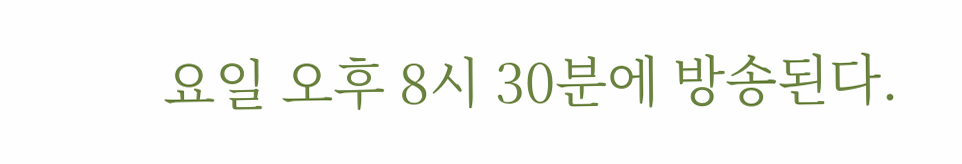요일 오후 8시 30분에 방송된다.